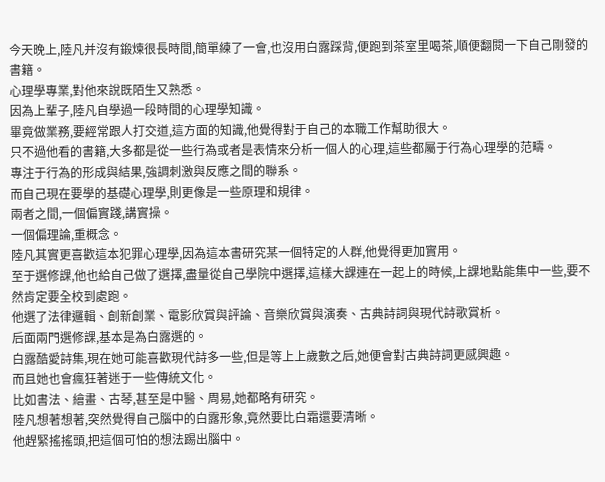今天晚上,陸凡并沒有鍛煉很長時間,簡單練了一會,也沒用白露踩背,便跑到茶室里喝茶,順便翻閱一下自己剛發的書籍。
心理學專業,對他來說既陌生又熟悉。
因為上輩子,陸凡自學過一段時間的心理學知識。
畢竟做業務,要經常跟人打交道,這方面的知識,他覺得對于自己的本職工作幫助很大。
只不過他看的書籍,大多都是從一些行為或者是表情來分析一個人的心理,這些都屬于行為心理學的范疇。
專注于行為的形成與結果,強調刺激與反應之間的聯系。
而自己現在要學的基礎心理學,則更像是一些原理和規律。
兩者之間,一個偏實踐,講實操。
一個偏理論,重概念。
陸凡其實更喜歡這本犯罪心理學,因為這本書研究某一個特定的人群,他覺得更加實用。
至于選修課,他也給自己做了選擇,盡量從自己學院中選擇,這樣大課連在一起上的時候,上課地點能集中一些,要不然肯定要全校到處跑。
他選了法律邏輯、創新創業、電影欣賞與評論、音樂欣賞與演奏、古典詩詞與現代詩歌賞析。
后面兩門選修課,基本是為白露選的。
白露酷愛詩集,現在她可能喜歡現代詩多一些,但是等上上歲數之后,她便會對古典詩詞更感興趣。
而且她也會瘋狂著迷于一些傳統文化。
比如書法、繪畫、古琴,甚至是中醫、周易,她都略有研究。
陸凡想著想著,突然覺得自己腦中的白露形象,竟然要比白霜還要清晰。
他趕緊搖搖頭,把這個可怕的想法踢出腦中。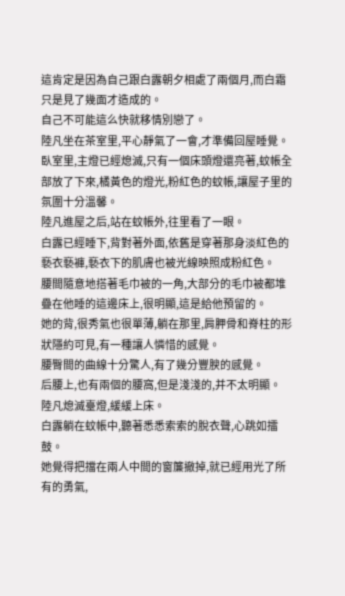這肯定是因為自己跟白露朝夕相處了兩個月,而白霜只是見了幾面才造成的。
自己不可能這么快就移情別戀了。
陸凡坐在茶室里,平心靜氣了一會,才準備回屋睡覺。
臥室里,主燈已經熄滅,只有一個床頭燈還亮著,蚊帳全部放了下來,橘黃色的燈光,粉紅色的蚊帳,讓屋子里的氛圍十分溫馨。
陸凡進屋之后,站在蚊帳外,往里看了一眼。
白露已經睡下,背對著外面,依舊是穿著那身淡紅色的褻衣褻褲,褻衣下的肌膚也被光線映照成粉紅色。
腰間隨意地搭著毛巾被的一角,大部分的毛巾被都堆疊在他睡的這邊床上,很明顯,這是給他預留的。
她的背,很秀氣也很單薄,躺在那里,肩胛骨和脊柱的形狀隱約可見,有一種讓人憐惜的感覺。
腰臀間的曲線十分驚人,有了幾分豐腴的感覺。
后腰上,也有兩個的腰窩,但是淺淺的,并不太明顯。
陸凡熄滅臺燈,緩緩上床。
白露躺在蚊帳中,聽著悉悉索索的脫衣聲,心跳如擂鼓。
她覺得把擋在兩人中間的窗簾撤掉,就已經用光了所有的勇氣,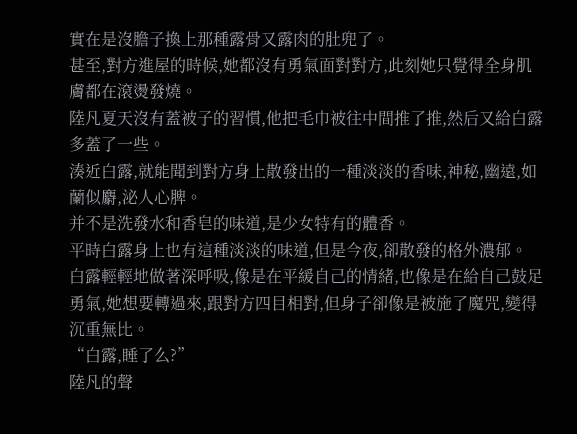實在是沒膽子換上那種露骨又露肉的肚兜了。
甚至,對方進屋的時候,她都沒有勇氣面對對方,此刻她只覺得全身肌膚都在滾燙發燒。
陸凡夏天沒有蓋被子的習慣,他把毛巾被往中間推了推,然后又給白露多蓋了一些。
湊近白露,就能聞到對方身上散發出的一種淡淡的香味,神秘,幽遠,如蘭似麝,泌人心脾。
并不是洗發水和香皂的味道,是少女特有的體香。
平時白露身上也有這種淡淡的味道,但是今夜,卻散發的格外濃郁。
白露輕輕地做著深呼吸,像是在平緩自己的情緒,也像是在給自己鼓足勇氣,她想要轉過來,跟對方四目相對,但身子卻像是被施了魔咒,變得沉重無比。
“白露,睡了么?”
陸凡的聲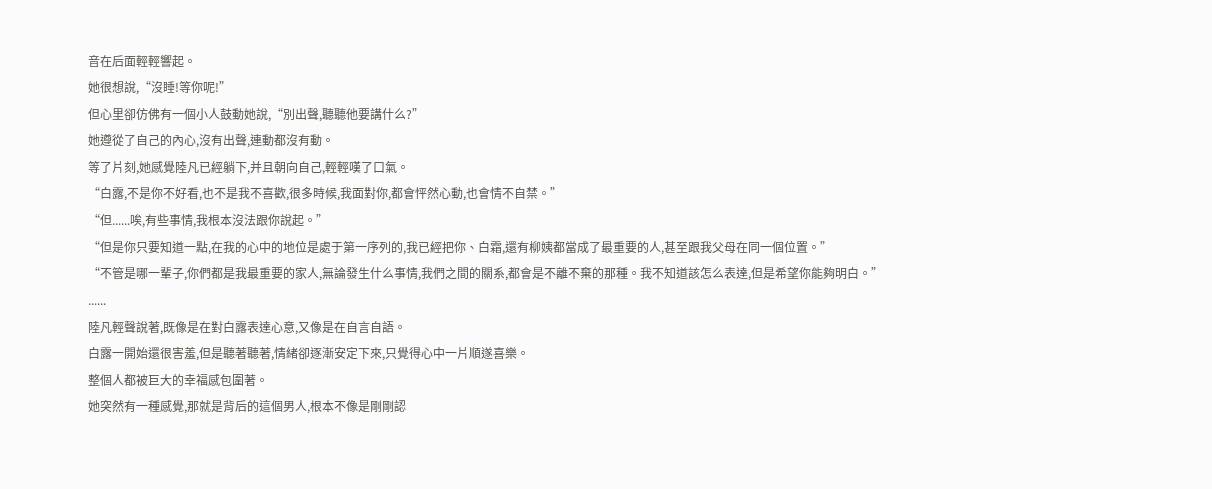音在后面輕輕響起。
她很想說,“沒睡!等你呢!”
但心里卻仿佛有一個小人鼓動她說,“別出聲,聽聽他要講什么?”
她遵從了自己的內心,沒有出聲,連動都沒有動。
等了片刻,她感覺陸凡已經躺下,并且朝向自己,輕輕嘆了口氣。
“白露,不是你不好看,也不是我不喜歡,很多時候,我面對你,都會怦然心動,也會情不自禁。”
“但......唉,有些事情,我根本沒法跟你說起。”
“但是你只要知道一點,在我的心中的地位是處于第一序列的,我已經把你、白霜,還有柳姨都當成了最重要的人,甚至跟我父母在同一個位置。”
“不管是哪一輩子,你們都是我最重要的家人,無論發生什么事情,我們之間的關系,都會是不離不棄的那種。我不知道該怎么表達,但是希望你能夠明白。”
......
陸凡輕聲說著,既像是在對白露表達心意,又像是在自言自語。
白露一開始還很害羞,但是聽著聽著,情緒卻逐漸安定下來,只覺得心中一片順遂喜樂。
整個人都被巨大的幸福感包圍著。
她突然有一種感覺,那就是背后的這個男人,根本不像是剛剛認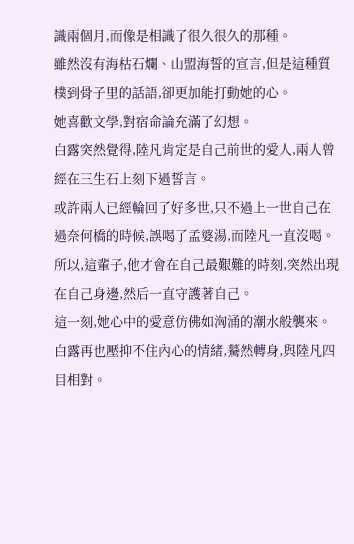識兩個月,而像是相識了很久很久的那種。
雖然沒有海枯石爛、山盟海誓的宣言,但是這種質樸到骨子里的話語,卻更加能打動她的心。
她喜歡文學,對宿命論充滿了幻想。
白露突然覺得,陸凡肯定是自己前世的愛人,兩人曾經在三生石上刻下過誓言。
或許兩人已經輪回了好多世,只不過上一世自己在過奈何橋的時候,誤喝了孟婆湯,而陸凡一直沒喝。
所以,這輩子,他才會在自己最艱難的時刻,突然出現在自己身邊,然后一直守護著自己。
這一刻,她心中的愛意仿佛如洶涌的潮水般襲來。
白露再也壓抑不住內心的情緒,驀然轉身,與陸凡四目相對。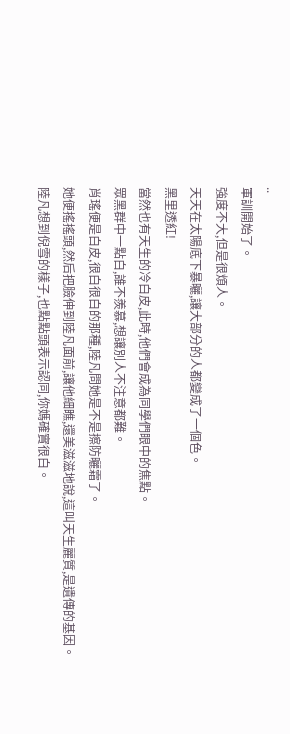..
軍訓開始了。
強度不大,但是很煩人。
天天在太陽底下暴曬,讓大部分的人都變成了一個色。
黑里透紅!
當然也有天生的冷白皮,此時,他們會成為同學們眼中的焦點。
眾黑群中一點白,誰不羨慕,想讓別人不注意都難。
肖瑤便是白皮,很白很白的那種,陸凡問她是不是擦防曬霜了。
她便搖搖頭,然后把臉伸到陸凡面前,讓他細瞧,還美滋滋地說,這叫天生麗質,是遺傳的基因。
陸凡想到倪雪的樣子,也點點頭表示認同,你媽確實很白。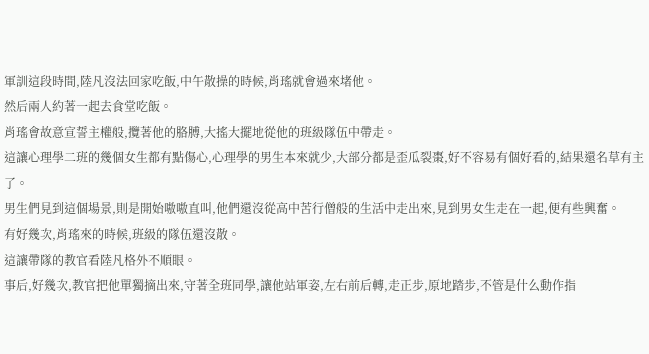軍訓這段時間,陸凡沒法回家吃飯,中午散操的時候,肖瑤就會過來堵他。
然后兩人約著一起去食堂吃飯。
肖瑤會故意宣誓主權般,攬著他的胳膊,大搖大擺地從他的班級隊伍中帶走。
這讓心理學二班的幾個女生都有點傷心,心理學的男生本來就少,大部分都是歪瓜裂棗,好不容易有個好看的,結果還名草有主了。
男生們見到這個場景,則是開始嗷嗷直叫,他們還沒從高中苦行僧般的生活中走出來,見到男女生走在一起,便有些興奮。
有好幾次,肖瑤來的時候,班級的隊伍還沒散。
這讓帶隊的教官看陸凡格外不順眼。
事后,好幾次,教官把他單獨摘出來,守著全班同學,讓他站軍姿,左右前后轉,走正步,原地踏步,不管是什么動作指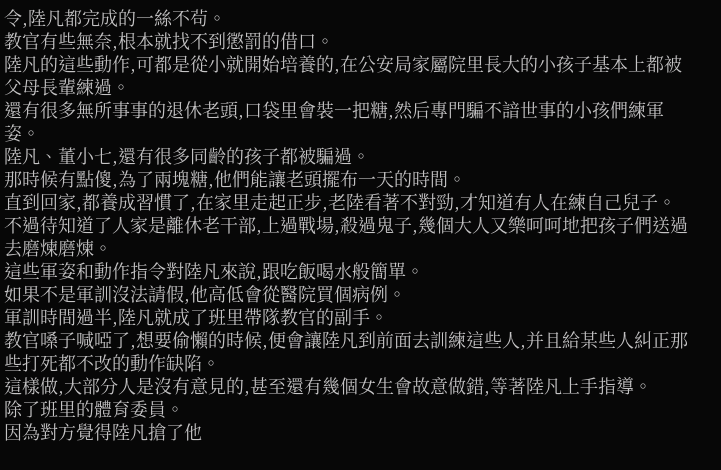令,陸凡都完成的一絲不茍。
教官有些無奈,根本就找不到懲罰的借口。
陸凡的這些動作,可都是從小就開始培養的,在公安局家屬院里長大的小孩子基本上都被父母長輩練過。
還有很多無所事事的退休老頭,口袋里會裝一把糖,然后專門騙不諳世事的小孩們練軍姿。
陸凡、董小七,還有很多同齡的孩子都被騙過。
那時候有點傻,為了兩塊糖,他們能讓老頭擺布一天的時間。
直到回家,都養成習慣了,在家里走起正步,老陸看著不對勁,才知道有人在練自己兒子。
不過待知道了人家是離休老干部,上過戰場,殺過鬼子,幾個大人又樂呵呵地把孩子們送過去磨煉磨煉。
這些軍姿和動作指令對陸凡來說,跟吃飯喝水般簡單。
如果不是軍訓沒法請假,他高低會從醫院買個病例。
軍訓時間過半,陸凡就成了班里帶隊教官的副手。
教官嗓子喊啞了,想要偷懶的時候,便會讓陸凡到前面去訓練這些人,并且給某些人糾正那些打死都不改的動作缺陷。
這樣做,大部分人是沒有意見的,甚至還有幾個女生會故意做錯,等著陸凡上手指導。
除了班里的體育委員。
因為對方覺得陸凡搶了他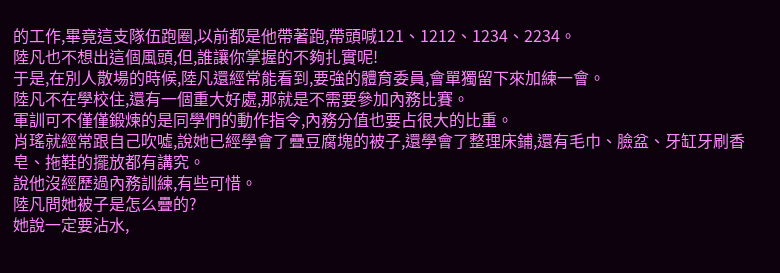的工作,畢竟這支隊伍跑圈,以前都是他帶著跑,帶頭喊121、1212、1234、2234。
陸凡也不想出這個風頭,但,誰讓你掌握的不夠扎實呢!
于是,在別人散場的時候,陸凡還經常能看到,要強的體育委員,會單獨留下來加練一會。
陸凡不在學校住,還有一個重大好處,那就是不需要參加內務比賽。
軍訓可不僅僅鍛煉的是同學們的動作指令,內務分值也要占很大的比重。
肖瑤就經常跟自己吹噓,說她已經學會了疊豆腐塊的被子,還學會了整理床鋪,還有毛巾、臉盆、牙缸牙刷香皂、拖鞋的擺放都有講究。
說他沒經歷過內務訓練,有些可惜。
陸凡問她被子是怎么疊的?
她說一定要沾水,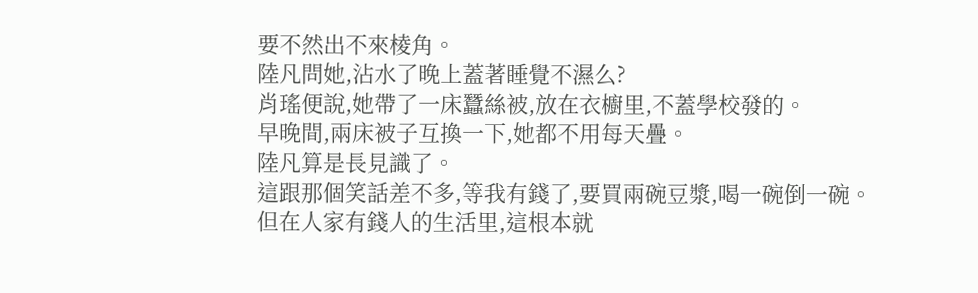要不然出不來棱角。
陸凡問她,沾水了晚上蓋著睡覺不濕么?
肖瑤便說,她帶了一床蠶絲被,放在衣櫥里,不蓋學校發的。
早晚間,兩床被子互換一下,她都不用每天疊。
陸凡算是長見識了。
這跟那個笑話差不多,等我有錢了,要買兩碗豆漿,喝一碗倒一碗。
但在人家有錢人的生活里,這根本就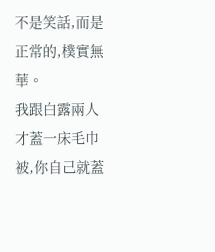不是笑話,而是正常的,樸實無華。
我跟白露兩人才蓋一床毛巾被,你自己就蓋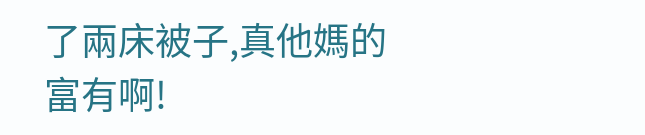了兩床被子,真他媽的富有啊!